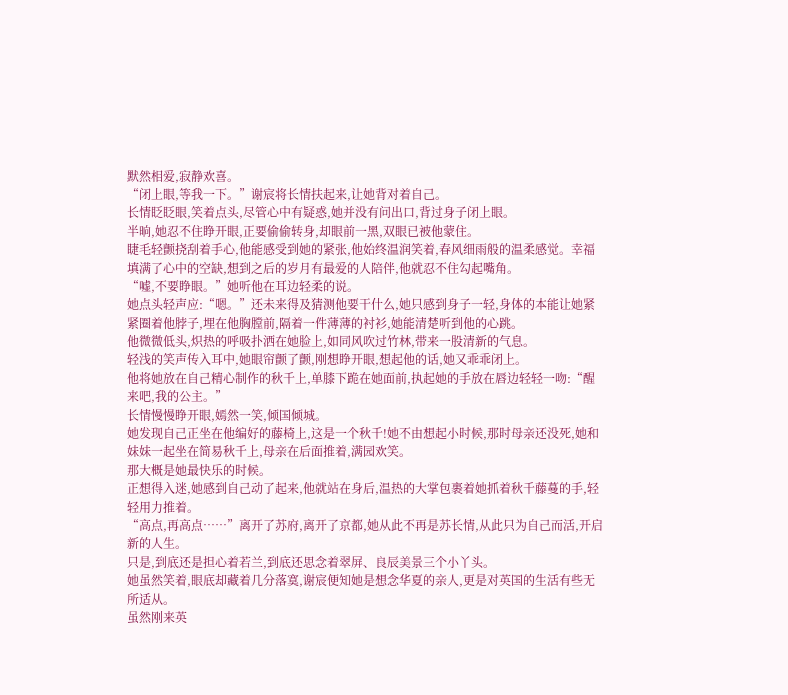默然相爱,寂静欢喜。
“闭上眼,等我一下。”谢宸将长情扶起来,让她背对着自己。
长情眨眨眼,笑着点头,尽管心中有疑惑,她并没有问出口,背过身子闭上眼。
半晌,她忍不住睁开眼,正要偷偷转身,却眼前一黑,双眼已被他蒙住。
睫毛轻颤挠刮着手心,他能感受到她的紧张,他始终温润笑着,春风细雨般的温柔感觉。幸福填满了心中的空缺,想到之后的岁月有最爱的人陪伴,他就忍不住勾起嘴角。
“嘘,不要睁眼。”她听他在耳边轻柔的说。
她点头轻声应:“嗯。”还未来得及猜测他要干什么,她只感到身子一轻,身体的本能让她紧紧圈着他脖子,埋在他胸膛前,隔着一件薄薄的衬衫,她能清楚听到他的心跳。
他微微低头,炽热的呼吸扑洒在她脸上,如同风吹过竹林,带来一股清新的气息。
轻浅的笑声传入耳中,她眼帘颤了颤,刚想睁开眼,想起他的话,她又乖乖闭上。
他将她放在自己精心制作的秋千上,单膝下跪在她面前,执起她的手放在唇边轻轻一吻:“醒来吧,我的公主。”
长情慢慢睁开眼,嫣然一笑,倾国倾城。
她发现自己正坐在他编好的藤椅上,这是一个秋千!她不由想起小时候,那时母亲还没死,她和妹妹一起坐在简易秋千上,母亲在后面推着,满园欢笑。
那大概是她最快乐的时候。
正想得入迷,她感到自己动了起来,他就站在身后,温热的大掌包裹着她抓着秋千藤蔓的手,轻轻用力推着。
“高点,再高点……”离开了苏府,离开了京都,她从此不再是苏长情,从此只为自己而活,开启新的人生。
只是,到底还是担心着若兰,到底还思念着翠屏、良辰美景三个小丫头。
她虽然笑着,眼底却藏着几分落寞,谢宸便知她是想念华夏的亲人,更是对英国的生活有些无所适从。
虽然刚来英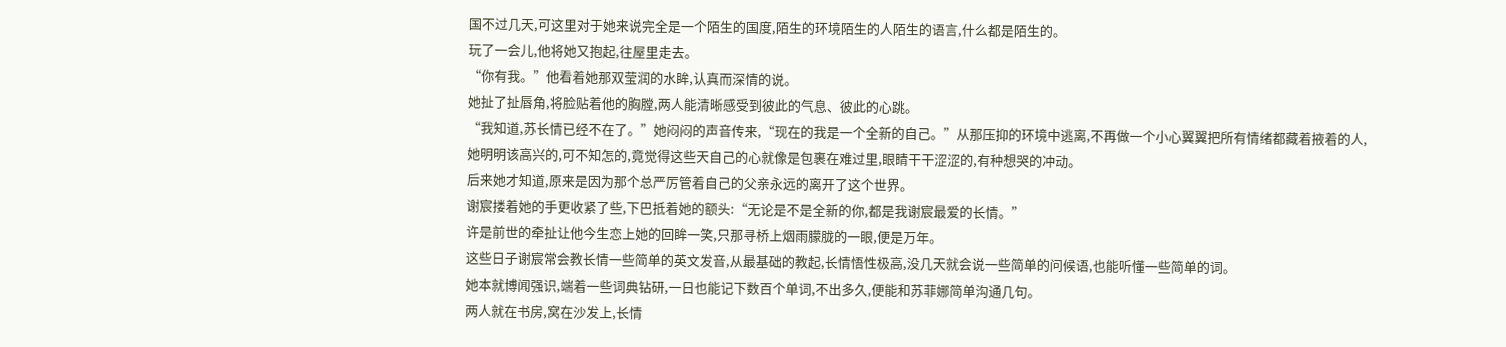国不过几天,可这里对于她来说完全是一个陌生的国度,陌生的环境陌生的人陌生的语言,什么都是陌生的。
玩了一会儿,他将她又抱起,往屋里走去。
“你有我。”他看着她那双莹润的水眸,认真而深情的说。
她扯了扯唇角,将脸贴着他的胸膛,两人能清晰感受到彼此的气息、彼此的心跳。
“我知道,苏长情已经不在了。”她闷闷的声音传来,“现在的我是一个全新的自己。”从那压抑的环境中逃离,不再做一个小心翼翼把所有情绪都藏着掖着的人,她明明该高兴的,可不知怎的,竟觉得这些天自己的心就像是包裹在难过里,眼睛干干涩涩的,有种想哭的冲动。
后来她才知道,原来是因为那个总严厉管着自己的父亲永远的离开了这个世界。
谢宸搂着她的手更收紧了些,下巴抵着她的额头:“无论是不是全新的你,都是我谢宸最爱的长情。”
许是前世的牵扯让他今生恋上她的回眸一笑,只那寻桥上烟雨朦胧的一眼,便是万年。
这些日子谢宸常会教长情一些简单的英文发音,从最基础的教起,长情悟性极高,没几天就会说一些简单的问候语,也能听懂一些简单的词。
她本就博闻强识,端着一些词典钻研,一日也能记下数百个单词,不出多久,便能和苏菲娜简单沟通几句。
两人就在书房,窝在沙发上,长情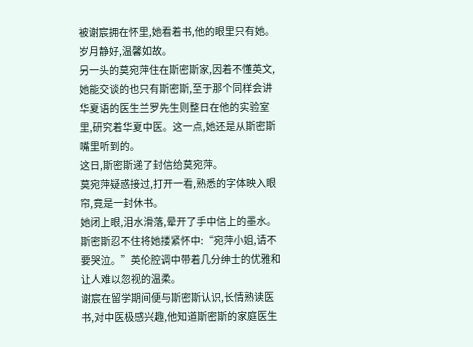被谢宸拥在怀里,她看着书,他的眼里只有她。
岁月静好,温馨如故。
另一头的莫宛萍住在斯密斯家,因着不懂英文,她能交谈的也只有斯密斯,至于那个同样会讲华夏语的医生兰罗先生则整日在他的实验室里,研究着华夏中医。这一点,她还是从斯密斯嘴里听到的。
这日,斯密斯递了封信给莫宛萍。
莫宛萍疑惑接过,打开一看,熟悉的字体映入眼帘,竟是一封休书。
她闭上眼,泪水滑落,晕开了手中信上的墨水。
斯密斯忍不住将她搂紧怀中:“宛萍小姐,请不要哭泣。”英伦腔调中带着几分绅士的优雅和让人难以忽视的温柔。
谢宸在留学期间便与斯密斯认识,长情熟读医书,对中医极感兴趣,他知道斯密斯的家庭医生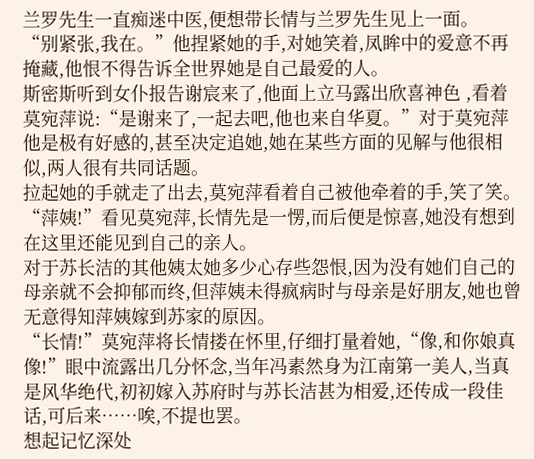兰罗先生一直痴迷中医,便想带长情与兰罗先生见上一面。
“别紧张,我在。”他捏紧她的手,对她笑着,凤眸中的爱意不再掩藏,他恨不得告诉全世界她是自己最爱的人。
斯密斯听到女仆报告谢宸来了,他面上立马露出欣喜神色 ,看着莫宛萍说:“是谢来了,一起去吧,他也来自华夏。”对于莫宛萍他是极有好感的,甚至决定追她,她在某些方面的见解与他很相似,两人很有共同话题。
拉起她的手就走了出去,莫宛萍看着自己被他牵着的手,笑了笑。
“萍姨!”看见莫宛萍,长情先是一愣,而后便是惊喜,她没有想到在这里还能见到自己的亲人。
对于苏长洁的其他姨太她多少心存些怨恨,因为没有她们自己的母亲就不会抑郁而终,但萍姨未得疯病时与母亲是好朋友,她也曾无意得知萍姨嫁到苏家的原因。
“长情!”莫宛萍将长情搂在怀里,仔细打量着她,“像,和你娘真像!”眼中流露出几分怀念,当年冯素然身为江南第一美人,当真是风华绝代,初初嫁入苏府时与苏长洁甚为相爱,还传成一段佳话,可后来……唉,不提也罢。
想起记忆深处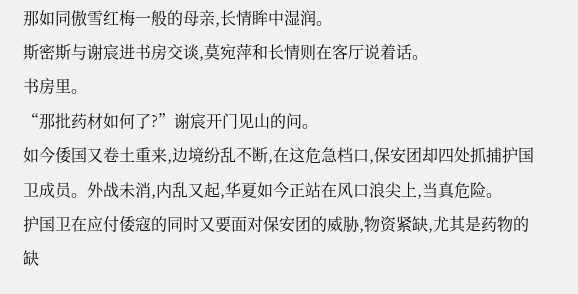那如同傲雪红梅一般的母亲,长情眸中湿润。
斯密斯与谢宸进书房交谈,莫宛萍和长情则在客厅说着话。
书房里。
“那批药材如何了?”谢宸开门见山的问。
如今倭国又卷土重来,边境纷乱不断,在这危急档口,保安团却四处抓捕护国卫成员。外战未消,内乱又起,华夏如今正站在风口浪尖上,当真危险。
护国卫在应付倭寇的同时又要面对保安团的威胁,物资紧缺,尤其是药物的缺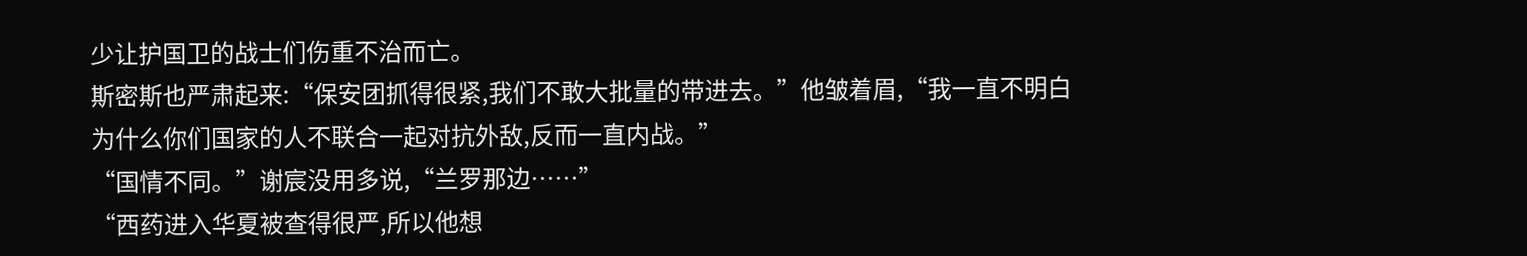少让护国卫的战士们伤重不治而亡。
斯密斯也严肃起来:“保安团抓得很紧,我们不敢大批量的带进去。”他皱着眉,“我一直不明白为什么你们国家的人不联合一起对抗外敌,反而一直内战。”
“国情不同。”谢宸没用多说,“兰罗那边……”
“西药进入华夏被查得很严,所以他想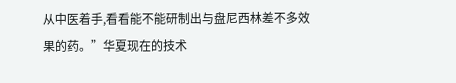从中医着手,看看能不能研制出与盘尼西林差不多效果的药。”华夏现在的技术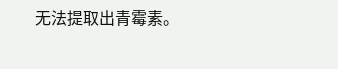无法提取出青霉素。